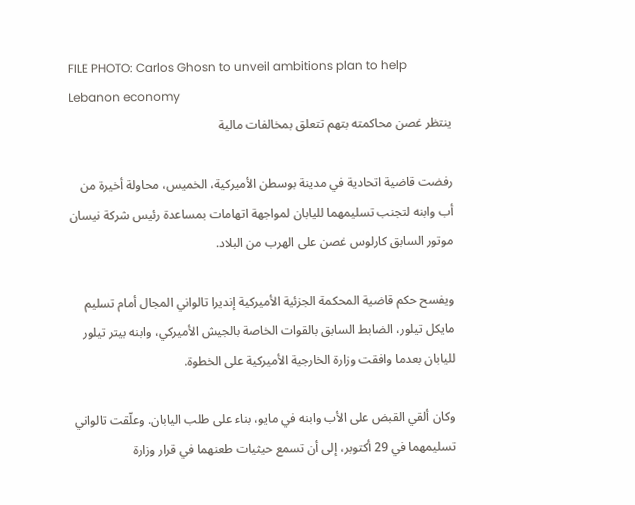FILE PHOTO: Carlos Ghosn to unveil ambitions plan to help Lebanon economy
ينتظر غصن محاكمته بتهم تتعلق بمخالفات مالية

رفضت قاضية اتحادية في مدينة بوسطن الأميركية، الخميس، محاولة أخيرة من أب وابنه لتجنب تسليمهما لليابان لمواجهة اتهامات بمساعدة رئيس شركة نيسان موتور السابق كارلوس غصن على الهرب من البلاد.

ويفسح حكم قاضية المحكمة الجزئية الأميركية إنديرا تالواني المجال أمام تسليم مايكل تيلور، الضابط السابق بالقوات الخاصة بالجيش الأميركي، وابنه بيتر تيلور لليابان بعدما وافقت وزارة الخارجية الأميركية على الخطوة.

وكان ألقي القبض على الأب وابنه في مايو، بناء على طلب اليابان. وعلّقت تالواني تسليمهما في 29 أكتوبر، إلى أن تسمع حيثيات طعنهما في قرار وزارة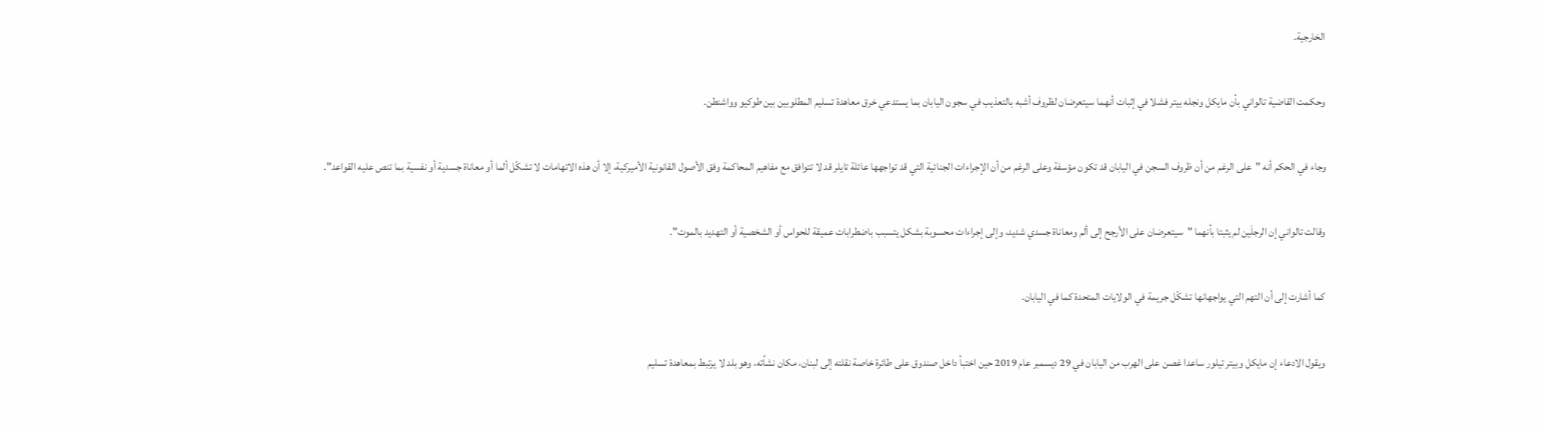الخارجية.

وحكمت القاضية تالواني بأن مايكل ونجله بيتر فشلا في إثبات أنهما سيتعرضان لظروف أشبه بالتعذيب في سجون اليابان بما يستدعي خرق معاهدة تسليم المطلوبين بين طوكيو وواشنطن.

وجاء في الحكم أنه "على الرغم من أن ظروف السجن في اليابان قد تكون مؤسفة وعلى الرغم من أن الإجراءات الجنائية التي قد تواجهها عائلة تايلر قد لا تتوافق مع مفاهيم المحاكمة وفق الأصول القانونية الأميركية، إلا أن هذه الاتهامات لا تشكّل ألما أو معاناة جسدية أو نفسية بما تنص عليه القواعد".

وقالت تالواني إن الرجلَين لم يثبتا بأنهما "سيتعرضان على الأرجح إلى ألم ومعاناة جسدي شديد، وإلى إجراءات محسوبة بشكل يتسبب باضطرابات عميقة للحواس أو الشخصية أو التهديد بالموت".

كما أشارت إلى أن التهم التي يواجهانها تشكّل جريمة في الولايات المتحدة كما في اليابان.

ويقول الادعاء إن مايكل وبيتر تيلور ساعدا غصن على الهرب من اليابان في 29 ديسمبر عام 2019 حين اختبأ داخل صندوق على طائرة خاصة نقلته إلى لبنان، مكان نشأته، وهو بلد لا يرتبط بمعاهدة تسليم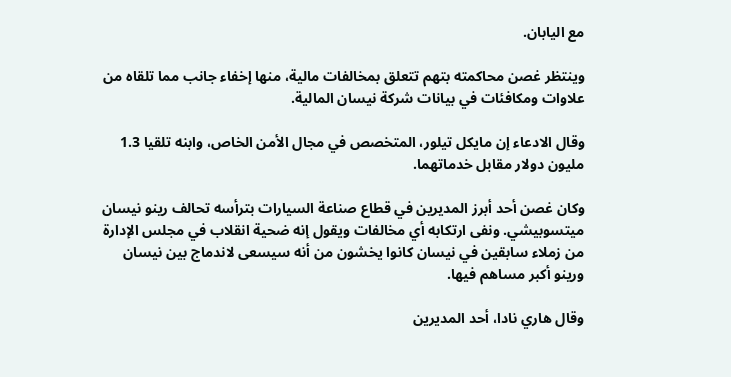مع اليابان.

وينتظر غصن محاكمته بتهم تتعلق بمخالفات مالية، منها إخفاء جانب مما تلقاه من علاوات ومكافئات في بيانات شركة نيسان المالية.

وقال الادعاء إن مايكل تيلور، المتخصص في مجال الأمن الخاص، وابنه تلقيا 1.3 مليون دولار مقابل خدماتهما.

وكان غصن أحد أبرز المديرين في قطاع صناعة السيارات بترأسه تحالف رينو نيسان ميتسوبيشي. ونفى ارتكابه أي مخالفات ويقول إنه ضحية انقلاب في مجلس الإدارة من زملاء سابقين في نيسان كانوا يخشون من أنه سيسعى لاندماج بين نيسان ورينو أكبر مساهم فيها.

وقال هاري نادا، أحد المديرين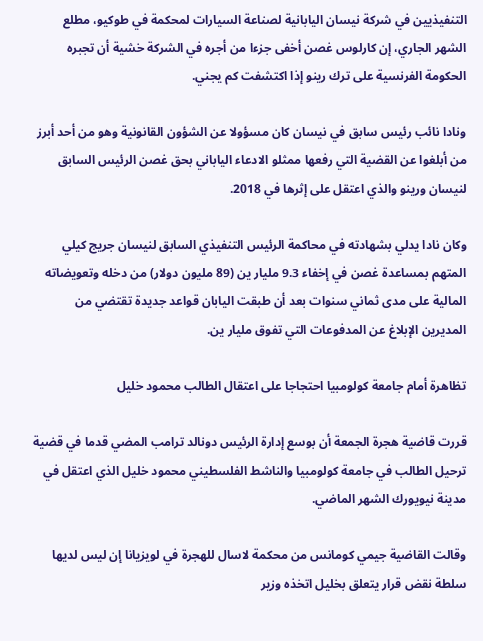التنفيذيين في شركة نيسان اليابانية لصناعة السيارات لمحكمة في طوكيو، مطلع الشهر الجاري، إن كارلوس غصن أخفى جزءا من أجره في الشركة خشية أن تجبره الحكومة الفرنسية على ترك رينو إذا اكتشفت كم يجني.

ونادا نائب رئيس سابق في نيسان كان مسؤولا عن الشؤون القانونية وهو من أحد أبرز من أبلغوا عن القضية التي رفعها ممثلو الادعاء الياباني بحق غصن الرئيس السابق لنيسان ورينو والذي اعتقل على إثرها في 2018.

وكان نادا يدلي بشهادته في محاكمة الرئيس التنفيذي السابق لنيسان جريج كيلي المتهم بمساعدة غصن في إخفاء 9.3 مليار ين (89 مليون دولار) من دخله وتعويضاته المالية على مدى ثماني سنوات بعد أن طبقت اليابان قواعد جديدة تقتضي من المديرين الإبلاغ عن المدفوعات التي تفوق مليار ين.

تظاهرة أمام جامعة كولومبيا احتجاجا على اعتقال الطالب محمود خليل

قررت قاضية هجرة الجمعة أن بوسع إدارة الرئيس دونالد ترامب المضي قدما في قضية ترحيل الطالب في جامعة كولومبيا والناشط الفلسطيني محمود خليل الذي اعتقل في مدينة نيويورك الشهر الماضي.

وقالت القاضية جيمي كومانس من محكمة لاسال للهجرة في لويزيانا إن ليس لديها سلطة نقض قرار يتعلق بخليل اتخذه وزير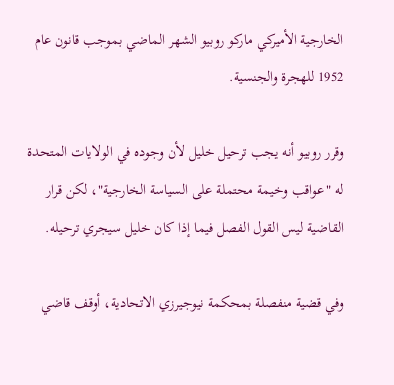الخارجية الأميركي ماركو روبيو الشهر الماضي بموجب قانون عام 1952 للهجرة والجنسية.

وقرر روبيو أنه يجب ترحيل خليل لأن وجوده في الولايات المتحدة له "عواقب وخيمة محتملة على السياسة الخارجية"، لكن قرار القاضية ليس القول الفصل فيما إذا كان خليل سيجري ترحيله.

وفي قضية منفصلة بمحكمة نيوجيرزي الاتحادية، أوقف قاضي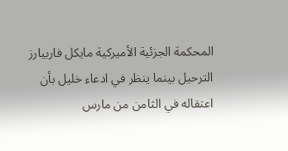المحكمة الجزئية الأميركية مايكل فاربيارز الترحيل بينما ينظر في ادعاء خليل بأن اعتقاله في الثامن من مارس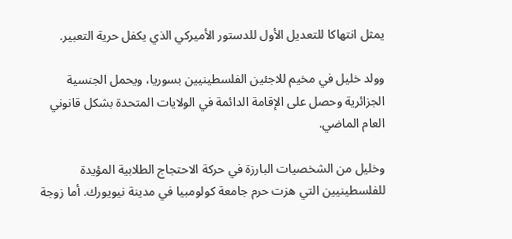يمثل انتهاكا للتعديل الأول للدستور الأميركي الذي يكفل حرية التعبير.

وولد خليل في مخيم للاجئين الفلسطينيين بسوريا، ويحمل الجنسية الجزائرية وحصل على الإقامة الدائمة في الولايات المتحدة بشكل قانوني العام الماضي.

وخليل من الشخصيات البارزة في حركة الاحتجاج الطلابية المؤيدة للفلسطينيين التي هزت حرم جامعة كولومبيا في مدينة نيويورك. أما زوجة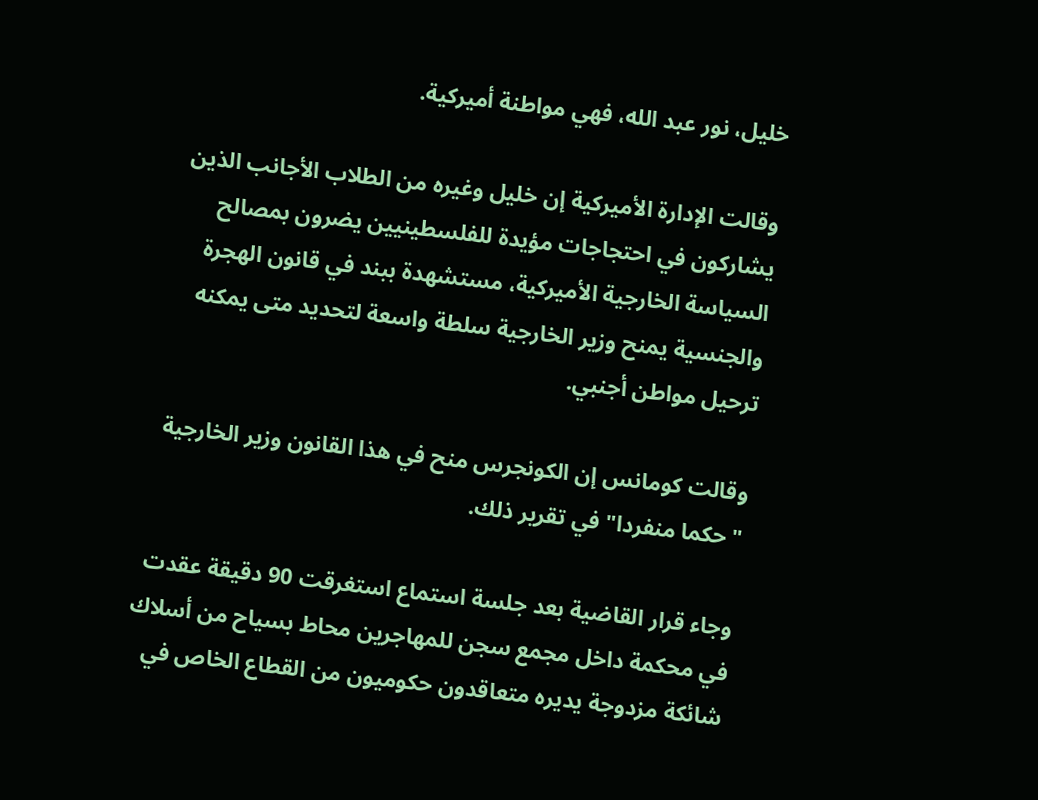خليل، نور عبد الله، فهي مواطنة أميركية.

وقالت الإدارة الأميركية إن خليل وغيره من الطلاب الأجانب الذين يشاركون في احتجاجات مؤيدة للفلسطينيين يضرون بمصالح السياسة الخارجية الأميركية، مستشهدة ببند في قانون الهجرة والجنسية يمنح وزير الخارجية سلطة واسعة لتحديد متى يمكنه ترحيل مواطن أجنبي.

وقالت كومانس إن الكونجرس منح في هذا القانون وزير الخارجية "حكما منفردا" في تقرير ذلك.

وجاء قرار القاضية بعد جلسة استماع استغرقت 90 دقيقة عقدت في محكمة داخل مجمع سجن للمهاجرين محاط بسياح من أسلاك شائكة مزدوجة يديره متعاقدون حكوميون من القطاع الخاص في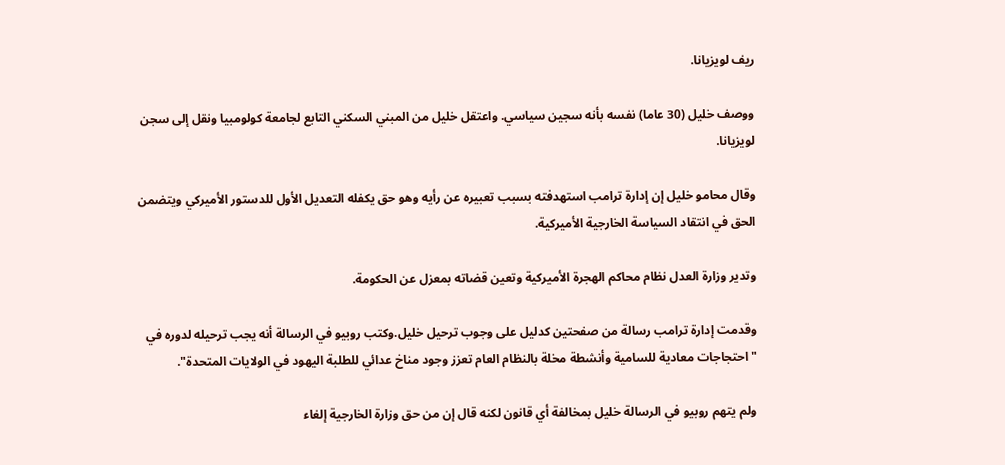ريف لويزيانا.

ووصف خليل (30 عاما) نفسه بأنه سجين سياسي. واعتقل خليل من المبني السكني التابع لجامعة كولومبيا ونقل إلى سجن لويزيانا.

وقال محامو خليل إن إدارة ترامب استهدفته بسبب تعبيره عن رأيه وهو حق يكفله التعديل الأول للدستور الأميركي ويتضمن الحق في انتقاد السياسة الخارجية الأميركية.

وتدير وزارة العدل نظام محاكم الهجرة الأميركية وتعين قضاته بمعزل عن الحكومة.

وقدمت إدارة ترامب رسالة من صفحتين كدليل على وجوب ترحيل خليل.وكتب روبيو في الرسالة أنه يجب ترحيله لدوره في "احتجاجات معادية للسامية وأنشطة مخلة بالنظام العام تعزز وجود مناخ عدائي للطلبة اليهود في الولايات المتحدة".

ولم يتهم روبيو في الرسالة خليل بمخالفة أي قانون لكنه قال إن من حق وزارة الخارجية إلغاء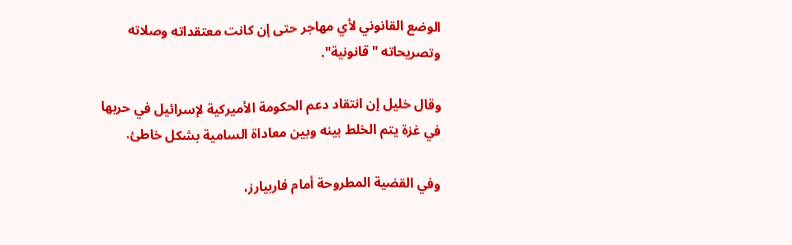الوضع القانوني لأي مهاجر حتى إن كانت معتقداته وصلاته وتصريحاته "قانونية".

وقال خليل إن انتقاد دعم الحكومة الأميركية لإسرائيل في حربها في غزة يتم الخلط بينه وبين معاداة السامية بشكل خاطئ.

وفي القضية المطروحة أمام فاربيارز،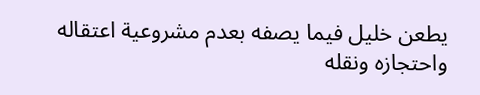يطعن خليل فيما يصفه بعدم مشروعية اعتقاله واحتجازه ونقله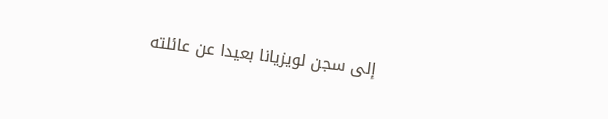إلى سجن لويزيانا بعيدا عن عائلته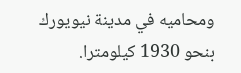ومحاميه في مدينة نيويورك بنحو 1930 كيلومترا.